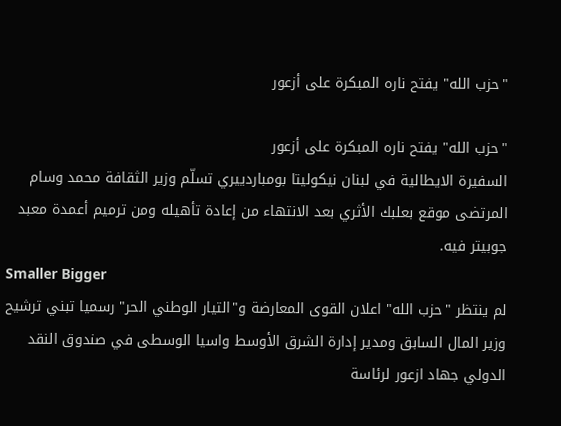"حزب الله" يفتح ناره المبكرة على أزعور

"حزب الله" يفتح ناره المبكرة على أزعور
السفيرة الايطالية في لبنان نيكوليتا بومباردييري تسلّم وزير الثقافة محمد وسام المرتضى موقع بعلبك الأثري بعد الانتهاء من إعادة تأهيله ومن ترميم أعمدة معبد جوبيتر فيه.
Smaller Bigger
لم ينتظر "حزب الله" اعلان القوى المعارضة و"التيار الوطني الحر" رسميا تبني ترشيح وزير المال السابق ومدير إدارة الشرق الأوسط واسيا الوسطى في صندوق النقد الدولي جهاد ازعور لرئاسة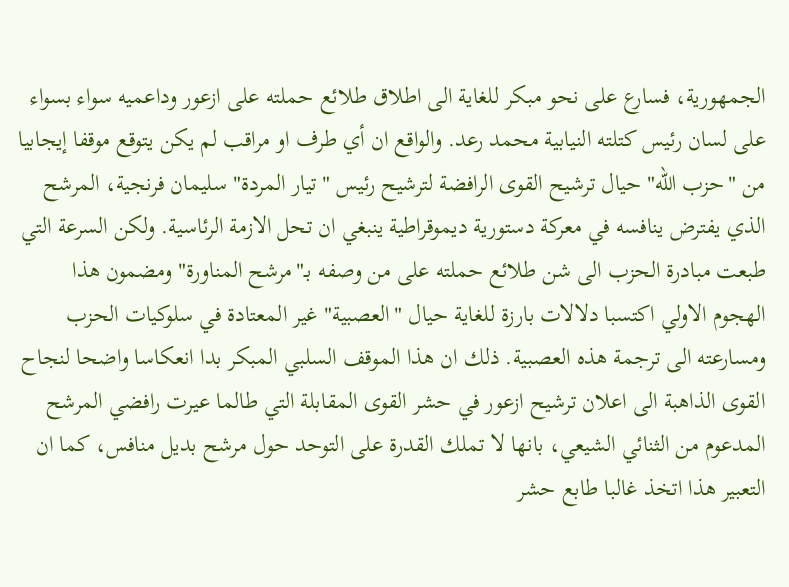الجمهورية، فسارع على نحو مبكر للغاية الى اطلاق طلائع حملته على ازعور وداعميه سواء بسواء على لسان رئيس كتلته النيابية محمد رعد. والواقع ان أي طرف او مراقب لم يكن يتوقع موقفا إيجابيا من "حزب الله" حيال ترشيح القوى الرافضة لترشيح رئيس "تيار المردة" سليمان فرنجية، المرشح الذي يفترض ينافسه في معركة دستورية ديموقراطية ينبغي ان تحل الازمة الرئاسية. ولكن السرعة التي طبعت مبادرة الحزب الى شن طلائع حملته على من وصفه بـ"مرشح المناورة" ومضمون هذا الهجوم الاولي اكتسبا دلالات بارزة للغاية حيال "العصبية" غير المعتادة في سلوكيات الحزب ومسارعته الى ترجمة هذه العصبية. ذلك ان هذا الموقف السلبي المبكر بدا انعكاسا واضحا لنجاح القوى الذاهبة الى اعلان ترشيح ازعور في حشر القوى المقابلة التي طالما عيرت رافضي المرشح المدعوم من الثنائي الشيعي، بانها لا تملك القدرة على التوحد حول مرشح بديل منافس، كما ان التعبير هذا اتخذ غالبا طابع حشر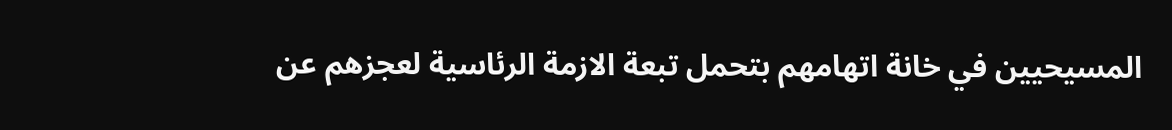المسيحيين في خانة اتهامهم بتحمل تبعة الازمة الرئاسية لعجزهم عن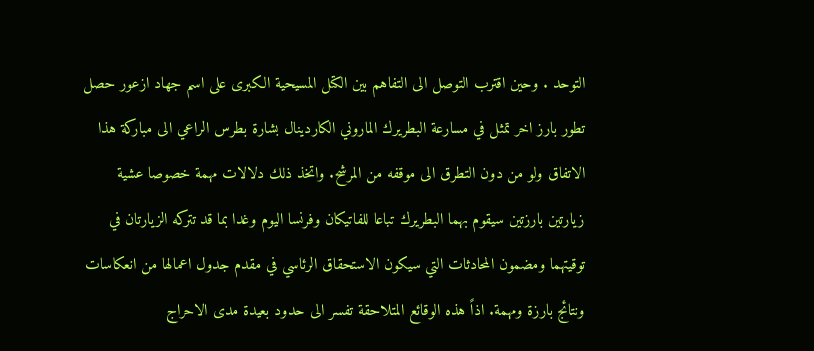التوحد . وحين اقترب التوصل الى التفاهم بين الكتل المسيحية الكبرى على اسم جهاد ازعور حصل تطور بارز اخر تمثل في مسارعة البطريرك الماروني الكاردينال بشارة بطرس الراعي الى مباركة هذا الاتفاق ولو من دون التطرق الى موقفه من المرشح. واتخذ ذلك دلالات مهمة خصوصا عشية زيارتين بارزتين سيقوم بهما البطريرك تباعا للفاتيكان وفرنسا اليوم وغدا بما قد تتركه الزيارتان في توقيتهما ومضمون المحادثات التي سيكون الاستحقاق الرئاسي في مقدم جدول اعمالها من انعكاسات ونتائج بارزة ومهمة. اذاً هذه الوقائع المتلاحقة تفسر الى حدود بعيدة مدى الاحراج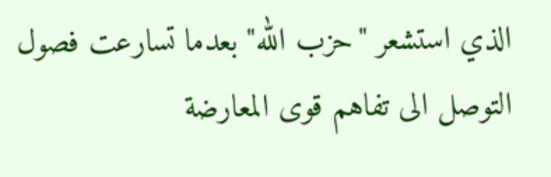الذي استشعر "حزب الله" بعدما تسارعت فصول التوصل الى تفاهم قوى المعارضة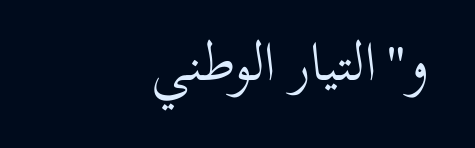و"التيار الوطني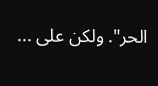الحر". ولكن على ...